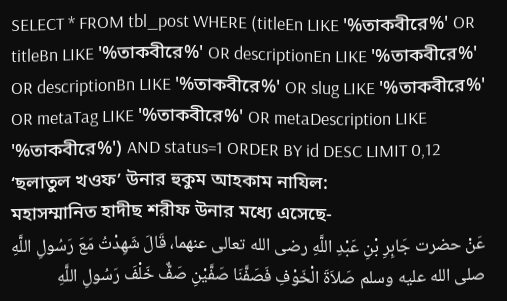SELECT * FROM tbl_post WHERE (titleEn LIKE '%তাকবীরে%' OR titleBn LIKE '%তাকবীরে%' OR descriptionEn LIKE '%তাকবীরে%' OR descriptionBn LIKE '%তাকবীরে%' OR slug LIKE '%তাকবীরে%' OR metaTag LIKE '%তাকবীরে%' OR metaDescription LIKE '%তাকবীরে%') AND status=1 ORDER BY id DESC LIMIT 0,12
‘ছলাতুল খওফ’ উনার হুকুম আহকাম নাযিল:
মহাসম্মানিত হাদীছ শরীফ উনার মধ্যে এসেছে-
عَنْ حضرت جَابِرِ بْنِ عَبْدِ اللَّهِ رضى الله تعالى عنهما، قَالَ شَهِدْتُ مَعَ رَسُولِ اللَّهِ صلى الله عليه وسلم صَلاَةَ الْخَوْفِ فَصَفَّنَا صَفَّيْنِ صَفٌّ خَلْفَ رَسُولِ اللَّهِ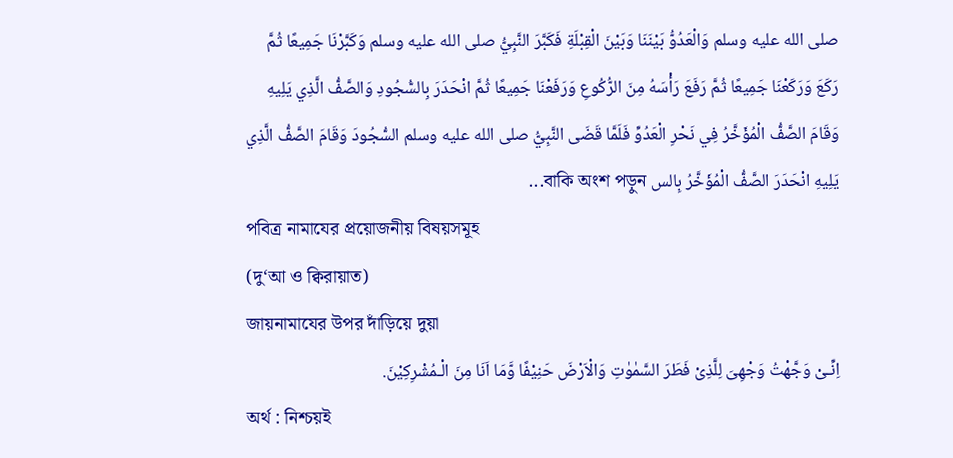صلى الله عليه وسلم وَالْعَدُوُّ بَيْنَنَا وَبَيْنَ الْقِبْلَةِ فَكَبَّرَ النَّبِيُّ صلى الله عليه وسلم وَكَبَّرْنَا جَمِيعًا ثُمَّ رَكَعَ وَرَكَعْنَا جَمِيعًا ثُمَّ رَفَعَ رَأْسَهُ مِنَ الرُّكُوعِ وَرَفَعْنَا جَمِيعًا ثُمَّ انْحَدَرَ بِالسُّجُودِ وَالصَّفُّ الَّذِي يَلِيهِ وَقَامَ الصَّفُّ الْمُؤَخَّرُ فِي نَحْرِ الْعَدُوِّ فَلَمَّا قَضَى النَّبِيُّ صلى الله عليه وسلم السُّجُودَ وَقَامَ الصَّفُّ الَّذِي يَلِيهِ انْحَدَرَ الصَّفُّ الْمُؤَخَّرُ بِالس বাকি অংশ পড়ুন...
পবিত্র নামাযের প্রয়োজনীয় বিষয়সমূহ
(দু‘আ ও ক্বিরায়াত)
জায়নামাযের উপর দাঁড়িয়ে দুয়া
اِنِّـىْ وَجَّهْتُ وَجْهِىَ لِلَّذِىْ فَطَرَ السَّمٰوٰتِ وَالْاَرْضَ حَنِيْفًا وَّمَا اَنَا مِنَ الْـمُشْرِكِيْنَ.
অর্থ : নিশ্চয়ই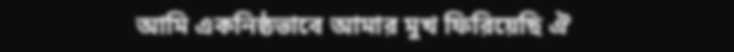আমি একনিষ্ঠভাবে আমার মুখ ফিরিয়েছি ঐ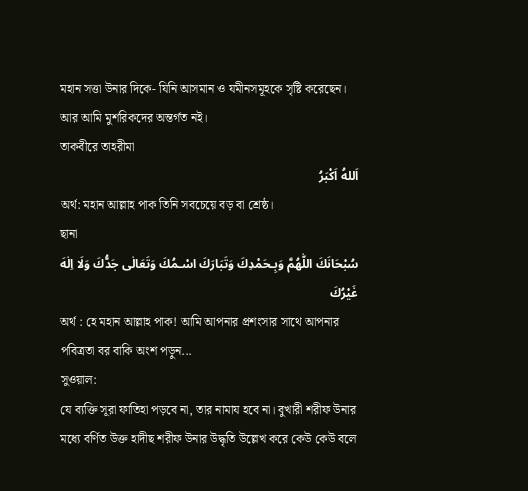মহান সত্তা উনার দিকে- যিনি আসমান ও যমীনসমূহকে সৃষ্টি করেছেন। আর আমি মুশরিকদের অন্তর্গত নই।
তাকবীরে তাহরীমা
اَللهُ اَكْبَرُ
অর্থ: মহান আল্লাহ পাক তিনি সবচেয়ে বড় বা শ্রেষ্ঠ।
ছানা
سُبْحَانَكَ اللّٰهُمَّ وَبِـحَمْدِكَ وَتَبَارَكَ اسْـمُكَ وَتَعَالٰى جَدُّكَ وَلَا اِلٰهَ غَيْرُكَ
অর্থ : হে মহান আল্লাহ পাক! আমি আপনার প্রশংসার সাথে আপনার পবিত্রতা বর বাকি অংশ পড়ুন...
সুওয়াল:
যে ব্যক্তি সূরা ফাতিহা পড়বে না, তার নামায হবে না। বুখারী শরীফ উনার মধ্যে বর্ণিত উক্ত হাদীছ শরীফ উনার উদ্ধৃতি উল্লেখ করে কেউ কেউ বলে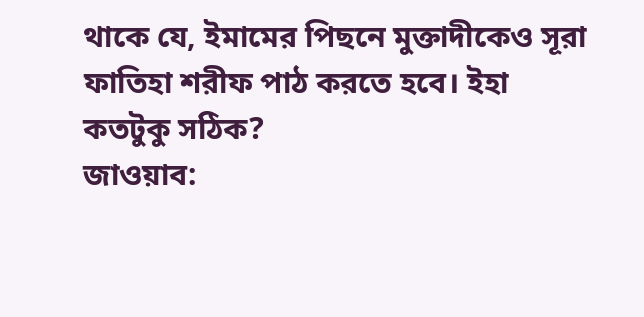থাকে যে, ইমামের পিছনে মুক্তাদীকেও সূরা ফাতিহা শরীফ পাঠ করতে হবে। ইহা কতটুকু সঠিক?
জাওয়াব: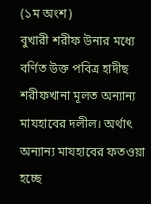(১ম অংশ)
বুখারী শরীফ উনার মধ্যে বর্ণিত উক্ত পবিত্র হাদীছ শরীফখানা মূলত অন্যান্য মাযহাবের দলীল। অর্থাৎ অন্যান্য মাযহাবের ফতওয়া হচ্ছে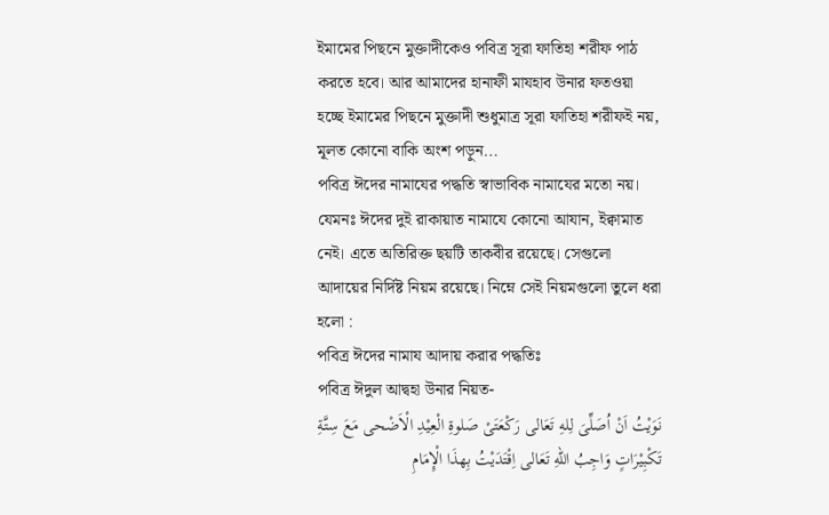ইমামের পিছনে মুক্তাদীকেও পবিত্র সূরা ফাতিহা শরীফ পাঠ করতে হবে। আর আমাদের হানাফী মাযহাব উনার ফতওয়া হচ্ছে ইমামের পিছনে মুক্তাদী শুধুমাত্র সূরা ফাতিহা শরীফই নয়, মূলত কোনো বাকি অংশ পড়ুন...
পবিত্র ঈদের নামাযের পদ্ধতি স্বাভাবিক নামাযের মতো নয়। যেমনঃ ঈদের দুই রাকায়াত নামাযে কোনো আযান, ইক্বামাত নেই। এতে অতিরিক্ত ছয়টি তাকবীর রয়েছে। সেগুলো আদায়ের নির্দিষ্ট নিয়ম রয়েছে। নিম্নে সেই নিয়মগুলো তুলে ধরা হলো :
পবিত্র ঈদের নামায আদায় করার পদ্ধতিঃ
পবিত্র ঈদুল আদ্বহা উনার নিয়ত-
نَوَيْتُ اَنْ اُصَلِّىَ لِلهِ تَعَالى رَكْعَتَىْ صَلوةِ الْعِيْدِ الْاَضْحى مَعَ سِتَّةِ تَكْبِيْرَاتٍ وَاجِبُ اللهِ تَعَالى اِقْتَدَيْتُ بِهذَا الْإِمَامِ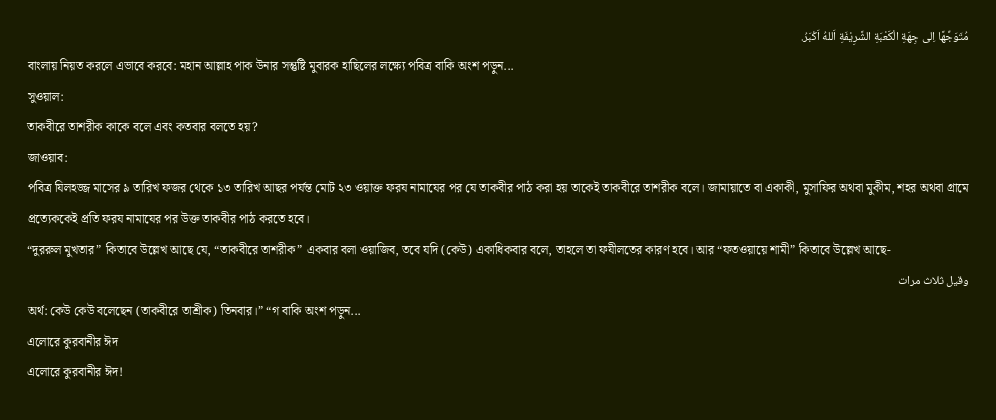مُتَوَجِّهًا اِلى جِهَةِ الْكَعْبَةِ الشَّرِيْفَةِ اَللهُ اَكْبَرُ.
বাংলায় নিয়ত করলে এভাবে করবে: মহান আল্লাহ পাক উনার সন্তুষ্টি মুবারক হাছিলের লক্ষ্যে পবিত্র বাকি অংশ পড়ুন...
সুওয়াল:
তাকবীরে তাশরীক কাকে বলে এবং কতবার বলতে হয়?
জাওয়াব:
পবিত্র যিলহজ্জ মাসের ৯ তারিখ ফজর থেকে ১৩ তারিখ আছর পর্যন্ত মোট ২৩ ওয়াক্ত ফরয নামাযের পর যে তাকবীর পাঠ করা হয় তাকেই তাকবীরে তাশরীক বলে। জামায়াতে বা একাকী, মুসাফির অথবা মুকীম, শহর অথবা গ্রামে প্রত্যেককেই প্রতি ফরয নামাযের পর উক্ত তাকবীর পাঠ করতে হবে।
“দুররুল মুখতার” কিতাবে উল্লেখ আছে যে, “তাকবীরে তাশরীক” একবার বলা ওয়াজিব, তবে যদি (কেউ) একাধিকবার বলে, তাহলে তা ফযীলতের কারণ হবে। আর “ফতওয়ায়ে শামী” কিতাবে উল্লেখ আছে-
وقيل ثلاث مرات
অর্থ: কেউ কেউ বলেছেন (তাকবীরে তাশ্রীক) তিনবার।” “গ বাকি অংশ পড়ুন...
এলোরে কুরবানীর ঈদ
এলোরে কুরবানীর ঈদ!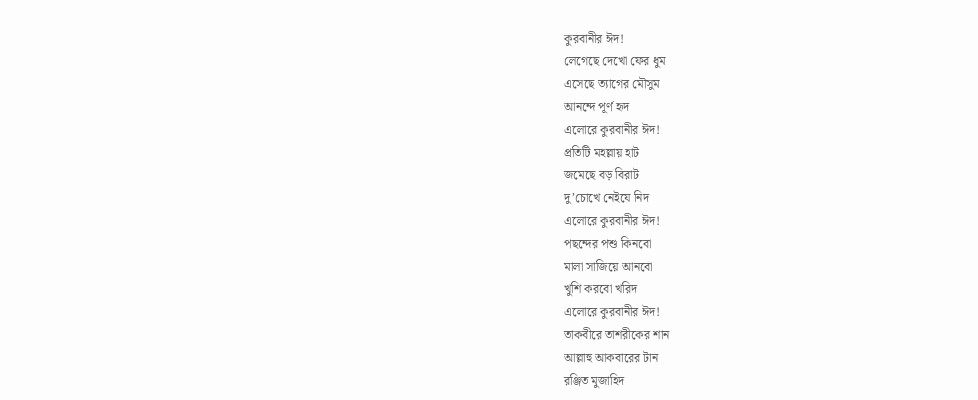কুরবানীর ঈদ!
লেগেছে দেখো ফের ধুম
এসেছে ত্যাগের মৌসুম
আনন্দে পূর্ণ হৃদ
এলোরে কুরবানীর ঈদ!
প্রতিটি মহল্লায় হাট
জমেছে বড় বিরাট
দু’চোখে নেইযে নিদ
এলোরে কুরবানীর ঈদ!
পছন্দের পশু কিনবো
মালা সাজিয়ে আনবো
খুশি করবো খরিদ
এলোরে কুরবানীর ঈদ!
তাকবীরে তাশরীকের শান
আল্লাহু আকবারের টান
রঞ্জিত মুজাহিদ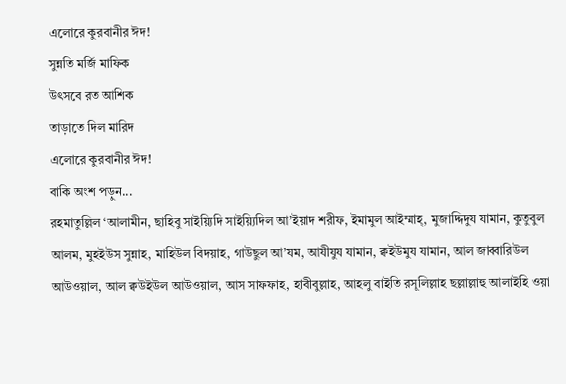এলোরে কুরবানীর ঈদ!
সুন্নতি মর্জি মাফিক
উৎসবে রত আশিক
তাড়াতে দিল মারিদ
এলোরে কুরবানীর ঈদ!
বাকি অংশ পড়ুন...
রহমাতুল্লিল ‘আলামীন, ছাহিবু সাইয়্যিদি সাইয়্যিদিল আ’ইয়াদ শরীফ, ইমামুল আইম্মাহ্, মুজাদ্দিদুয যামান, কুতুবুল আলম, মুহইউস সুন্নাহ, মাহিউল বিদয়াহ, গাউছুল আ’যম, আযীযুয যামান, ক্বইউমুয যামান, আল জাব্বারিউল আউওয়াল, আল ক্বউইউল আউওয়াল, আস সাফফাহ, হাবীবুল্লাহ, আহলু বাইতি রসূলিল্লাহ ছল্লাল্লাহু আলাইহি ওয়া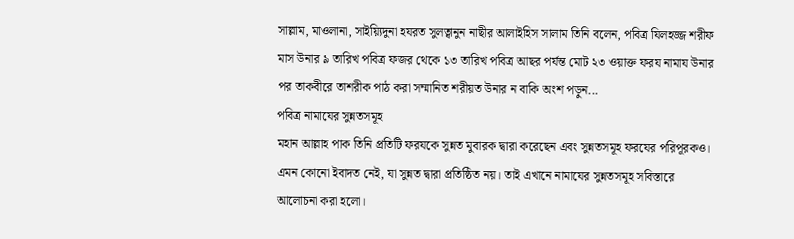সাল্লাম, মাওলানা, সাইয়্যিদুনা হযরত সুলত্বানুন নাছীর আলাইহিস সালাম তিনি বলেন, পবিত্র যিলহজ্জ শরীফ মাস উনার ৯ তারিখ পবিত্র ফজর থেকে ১৩ তারিখ পবিত্র আছর পর্যন্ত মোট ২৩ ওয়াক্ত ফরয নামায উনার পর তাকবীরে তাশরীক পাঠ করা সম্মানিত শরীয়ত উনার ন বাকি অংশ পড়ুন...
পবিত্র নামাযের সুন্নতসমূহ
মহান আল্লাহ পাক তিনি প্রতিটি ফরযকে সুন্নত মুবারক দ্বারা করেছেন এবং সুন্নতসমূহ ফরযের পরিপূরকও। এমন কোনো ইবাদত নেই, যা সুন্নত দ্বারা প্রতিষ্ঠিত নয়। তাই এখানে নামাযের সুন্নতসমূহ সবিস্তারে আলোচনা করা হলো।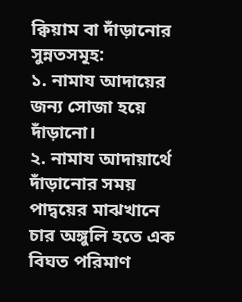ক্বিয়াম বা দাঁড়ানোর সুন্নতসমূহ:
১. নামায আদায়ের জন্য সোজা হয়ে দাঁড়ানো।
২. নামায আদায়ার্থে দাঁড়ানোর সময় পাদ্বয়ের মাঝখানে চার অঙ্গুলি হতে এক বিঘত পরিমাণ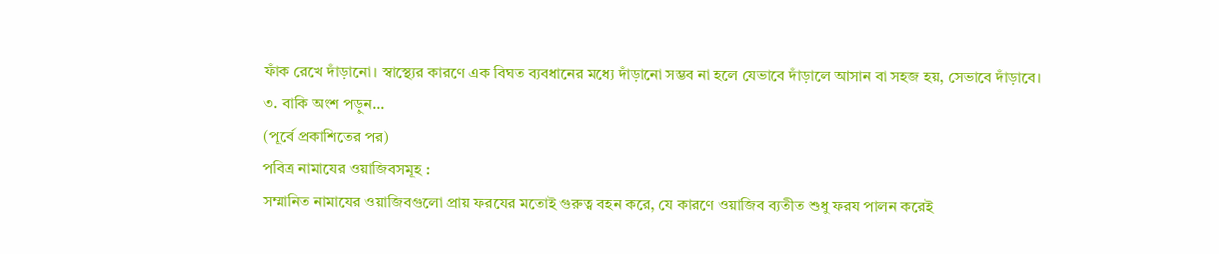ফাঁক রেখে দাঁড়ানো। স্বাস্থ্যের কারণে এক বিঘত ব্যবধানের মধ্যে দাঁড়ানো সম্ভব না হলে যেভাবে দাঁড়ালে আসান বা সহজ হয়, সেভাবে দাঁড়াবে।
৩. বাকি অংশ পড়ুন...
(পূর্বে প্রকাশিতের পর)
পবিত্র নামাযের ওয়াজিবসমূহ :
সম্মানিত নামাযের ওয়াজিবগুলো প্রায় ফরযের মতোই গুরুত্ব বহন করে, যে কারণে ওয়াজিব ব্যতীত শুধু ফরয পালন করেই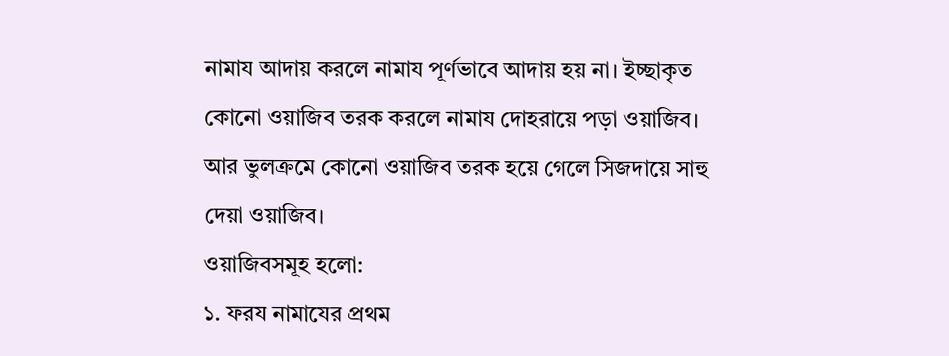নামায আদায় করলে নামায পূর্ণভাবে আদায় হয় না। ইচ্ছাকৃত কোনো ওয়াজিব তরক করলে নামায দোহরায়ে পড়া ওয়াজিব। আর ভুলক্রমে কোনো ওয়াজিব তরক হয়ে গেলে সিজদায়ে সাহু দেয়া ওয়াজিব।
ওয়াজিবসমূহ হলো:
১. ফরয নামাযের প্রথম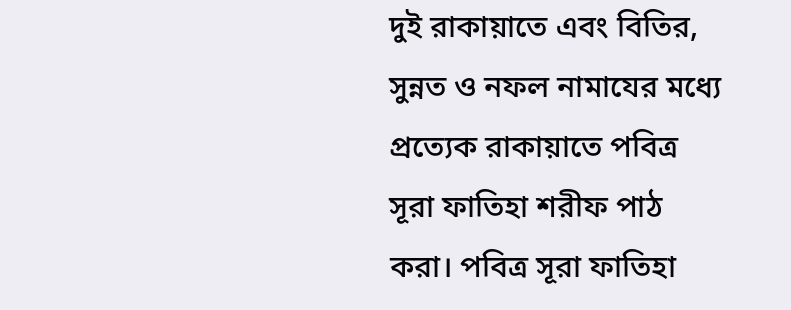দুই রাকায়াতে এবং বিতির, সুন্নত ও নফল নামাযের মধ্যে প্রত্যেক রাকায়াতে পবিত্র সূরা ফাতিহা শরীফ পাঠ করা। পবিত্র সূরা ফাতিহা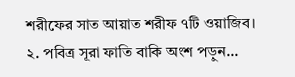শরীফের সাত আয়াত শরীফ ৭টি ওয়াজিব।
২. পবিত্র সূরা ফাতি বাকি অংশ পড়ুন...